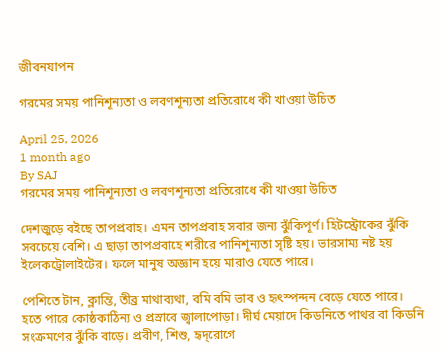জীবনযাপন

গরমের সময় পানিশূন্যতা ও লবণশূন্যতা প্রতিরোধে কী খাওয়া উচিত

April 25, 2026
1 month ago
By SAJ
গরমের সময় পানিশূন্যতা ও লবণশূন্যতা প্রতিরোধে কী খাওয়া উচিত

দেশজুড়ে বইছে তাপপ্রবাহ। এমন তাপপ্রবাহ সবার জন্য ঝুঁকিপূর্ণ। হিটস্ট্রোকের ঝুঁকি সবচেয়ে বেশি। এ ছাড়া তাপপ্রবাহে শরীরে পানিশূন্যতা সৃষ্টি হয়। ভারসাম্য নষ্ট হয় ইলেকট্রোলাইটের। ফলে মানুষ অজ্ঞান হয়ে মারাও যেতে পারে।

পেশিতে টান, ক্লান্তি, তীব্র মাথাব্যথা, বমি বমি ভাব ও হৃৎস্পন্দন বেড়ে যেতে পারে। হতে পারে কোষ্ঠকাঠিন্য ও প্রস্রাবে জ্বালাপোড়া। দীর্ঘ মেয়াদে কিডনিতে পাথর বা কিডনি সংক্রমণের ঝুঁকি বাড়ে। প্রবীণ, শিশু, হৃদ্‌রোগে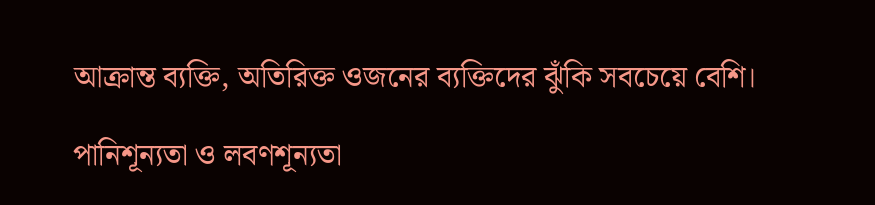আক্রান্ত ব্যক্তি, অতিরিক্ত ওজনের ব্যক্তিদের ঝুঁকি সবচেয়ে বেশি।

পানিশূন্যতা ও লবণশূন্যতা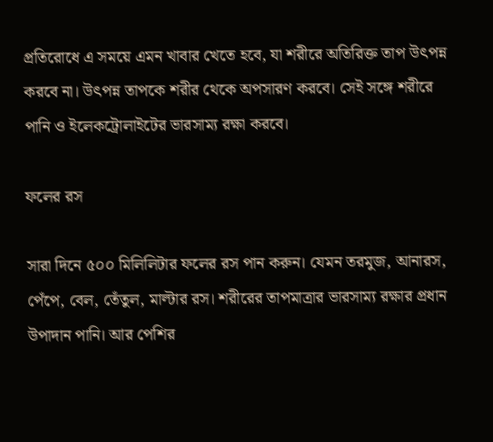প্রতিরোধে এ সময়ে এমন খাবার খেতে হবে, যা শরীরে অতিরিক্ত তাপ উৎপন্ন করবে না। উৎপন্ন তাপকে শরীর থেকে অপসারণ করবে। সেই সঙ্গে শরীরে পানি ও ইলেকট্রোলাইটের ভারসাম্য রক্ষা করবে।

ফলের রস

সারা দিনে ৫০০ মিলিলিটার ফলের রস পান করুন। যেমন তরমুজ, আনারস, পেঁপে, বেল, তেঁতুল, মাল্টার রস। শরীরের তাপমাত্রার ভারসাম্য রক্ষার প্রধান উপাদান পানি। আর পেশির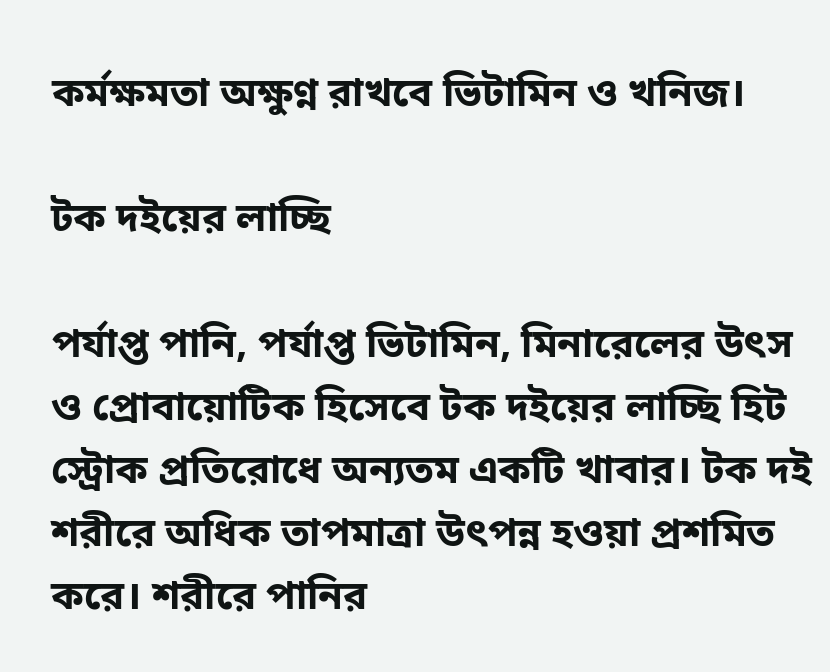কর্মক্ষমতা অক্ষুণ্ন রাখবে ভিটামিন ও খনিজ।

টক দইয়ের লাচ্ছি

পর্যাপ্ত পানি, পর্যাপ্ত ভিটামিন, মিনারেলের উৎস ও প্রোবায়োটিক হিসেবে টক দইয়ের লাচ্ছি হিট স্ট্রোক প্রতিরোধে অন্যতম একটি খাবার। টক দই শরীরে অধিক তাপমাত্রা উৎপন্ন হওয়া প্রশমিত করে। শরীরে পানির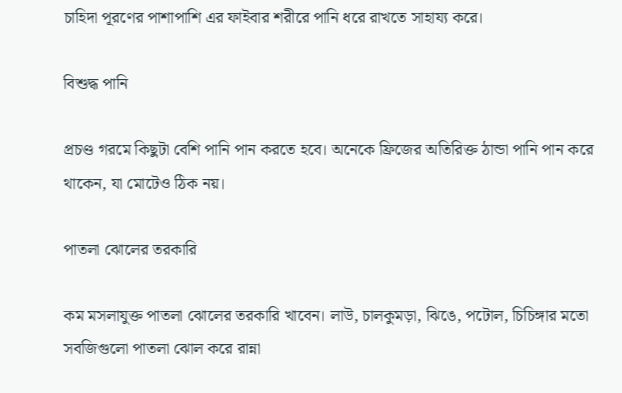চাহিদা পূরণের পাশাপাশি এর ফাইবার শরীরে পানি ধরে রাখতে সাহায্য করে।

বিশুদ্ধ পানি

প্রচণ্ড গরমে কিছুটা বেশি পানি পান করতে হবে। অনেকে ফ্রিজের অতিরিক্ত ঠান্ডা পানি পান করে থাকেন, যা মোটেও ঠিক নয়।

পাতলা ঝোলের তরকারি

কম মসলাযুক্ত পাতলা ঝোলের তরকারি খাবেন। লাউ, চালকুমড়া, ঝিঙে, পটোল, চিচিঙ্গার মতো সবজিগুলো পাতলা ঝোল করে রান্না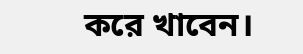করে খাবেন।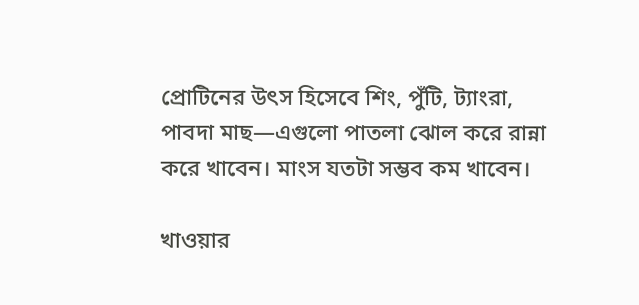প্রোটিনের উৎস হিসেবে শিং, পুঁটি, ট্যাংরা, পাবদা মাছ—এগুলো পাতলা ঝোল করে রান্না করে খাবেন। মাংস যতটা সম্ভব কম খাবেন।

খাওয়ার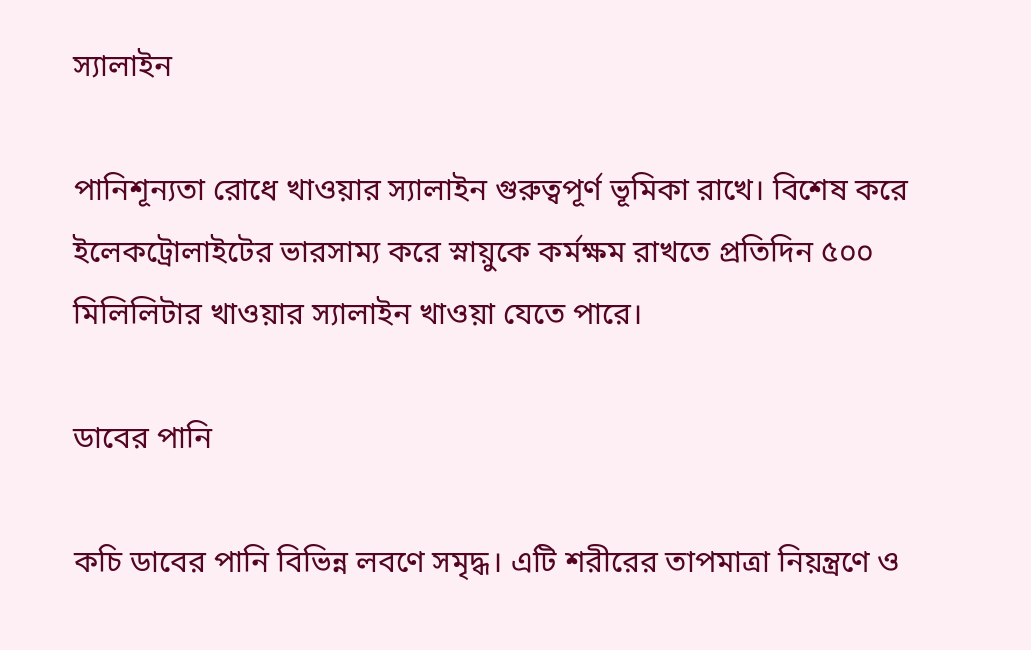স্যালাইন

পানিশূন্যতা রোধে খাওয়ার স্যালাইন গুরুত্বপূর্ণ ভূমিকা রাখে। বিশেষ করে ইলেকট্রোলাইটের ভারসাম্য করে স্নায়ুকে কর্মক্ষম রাখতে প্রতিদিন ৫০০ মিলিলিটার খাওয়ার স্যালাইন খাওয়া যেতে পারে।

ডাবের পানি

কচি ডাবের পানি বিভিন্ন লবণে সমৃদ্ধ। এটি শরীরের তাপমাত্রা নিয়ন্ত্রণে ও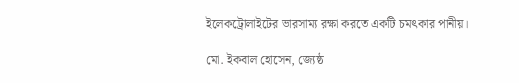ইলেকট্রোলাইটের ভারসাম্য রক্ষা করতে একটি চমৎকার পানীয়।

মো. ইকবাল হোসেন, জ্যেষ্ঠ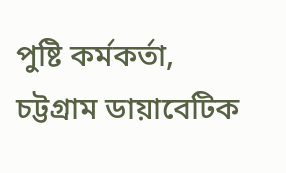পুষ্টি কর্মকর্তা, চট্টগ্রাম ডায়াবেটিক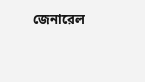জেনারেল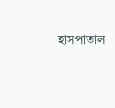হাসপাতাল